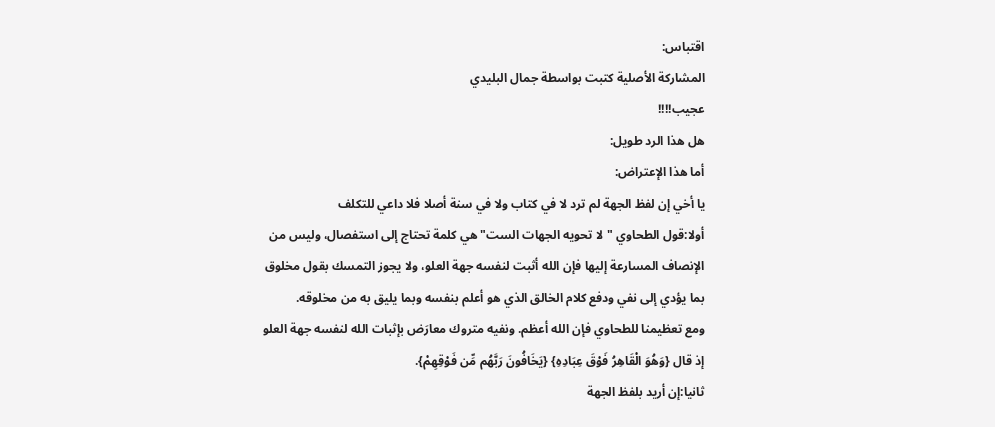اقتباس:
المشاركة الأصلية كتبت بواسطة جمال البليدي
عجيب!!!!
هل هذا الرد طويل:
أما هذا الإعتراض:
يا أخي إن لفظ الجهة لم ترد لا في كتاب ولا في سنة أصلا فلا داعي للتكلف
أولا:قول الطحاوي "لا تحويه الجهات الست" هي كلمة تحتاج إلى استفصال، وليس من الإنصاف المسارعة إليها فإن الله أثبت لنفسه جهة العلو، ولا يجوز التمسك بقول مخلوق بما يؤدي إلى نفي ودفع كلام الخالق الذي هو أعلم بنفسه وبما يليق به من مخلوقه.
ومع تعظيمنا للطحاوي فإن الله أعظم. ونفيه متروك معارَض بإثبات الله لنفسه جهة العلو إذ قال {وَهُوَ الْقَاهِرُ فَوْقَ عِبَادِهِ} {يَخَافُونَ رَبَّهُم مِّن فَوْقِهِمْ}.
ثانيا:إن أريد بلفظ الجهة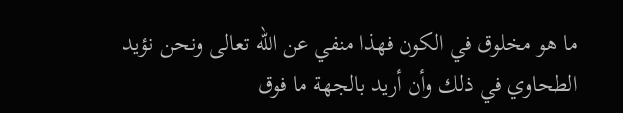ما هو مخلوق في الكون فهذا منفي عن الله تعالى ونحن نؤيد الطحاوي في ذلك وأن أريد بالجهة ما فوق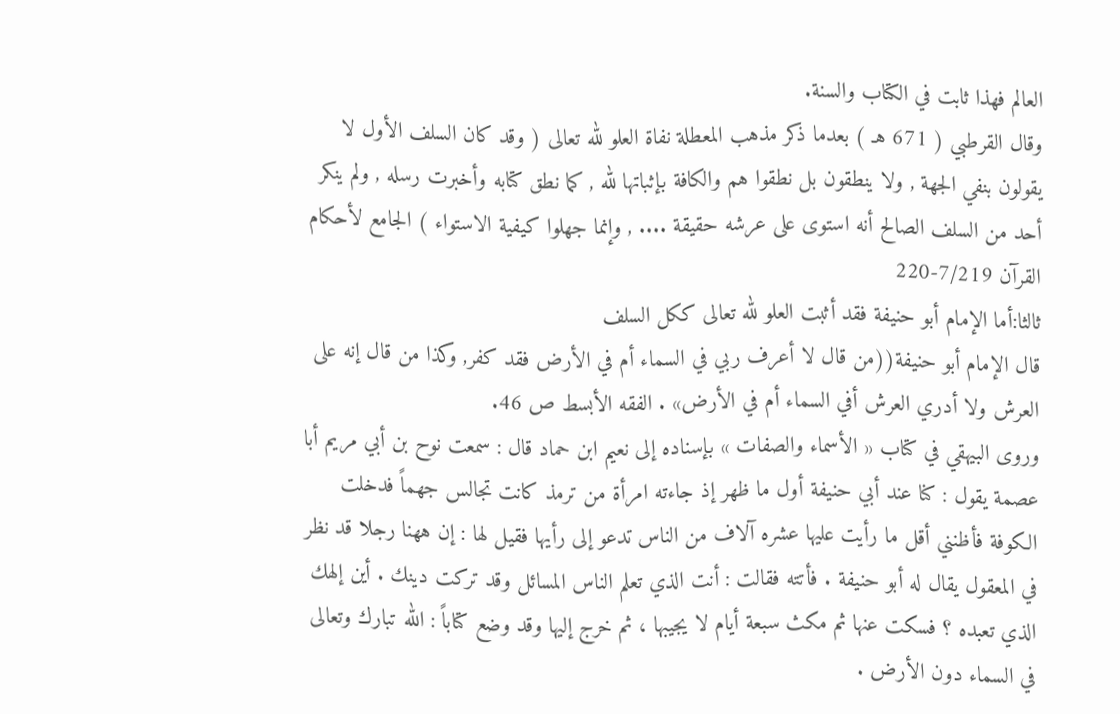العالم فهذا ثابت في الكتاب والسنة.
وقال القرطبي ( 671 هـ ) بعدما ذكر مذهب المعطلة نفاة العلو لله تعالى ( وقد كان السلف الأول لا يقولون بنفي الجهة , ولا ينطقون بل نطقوا هم والكافة بإثباتها لله , كما نطق كتابه وأخبرت رسله , ولم ينكر أحد من السلف الصالح أنه استوى على عرشه حقيقة .... , وإنما جهلوا كيفية الاستواء ) الجامع لأحكام القرآن 7/219-220
ثالثا:أما الإمام أبو حنيفة فقد أثبت العلو لله تعالى ككل السلف
قال الإمام أبو حنيفة((من قال لا أعرف ربي في السماء أم في الأرض فقد كفر, وكذا من قال إنه على العرش ولا أدري العرش أفي السماء أم في الأرض» . الفقه الأبسط ص 46.
وروى البيهقي في كتاب « الأسماء والصفات » بإسناده إلى نعيم ابن حماد قال : سمعت نوح بن أبي مريم أبا عصمة يقول : كنا عند أبي حنيفة أول ما ظهر إذ جاءته امرأة من ترمذ كانت تجالس جهماً فدخلت الكوفة فأظنني أقل ما رأيت عليها عشره آلاف من الناس تدعو إلى رأيها فقيل لها : إن ههنا رجلا قد نظر في المعقول يقال له أبو حنيفة . فأتته فقالت : أنت الذي تعلم الناس المسائل وقد تركت دينك . أين إلهك الذي تعبده ؟ فسكت عنها ثم مكث سبعة أيام لا يجيبها ، ثم خرج إليها وقد وضع كتاباً : الله تبارك وتعالى في السماء دون الأرض .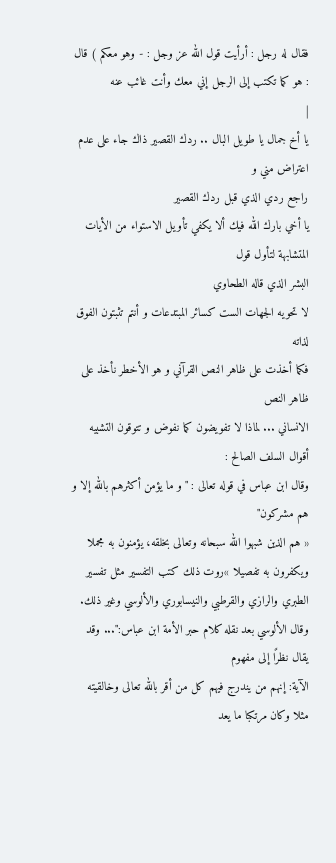فقال له رجل : أرأيت قول الله عز وجل : - وهو معكم ) قال : هو كما تكتب إلى الرجل إني معك وأنت غائب عنه
|
يا أخ جمال يا طويل البال .. ردك القصير ذاك جاء على عدم اعتراض مني و
راجع ردي الذي قبل ردك القصير
يا أخي بارك الله فيك ألا يكفي تأويل الاستواء من الأيات المتشابهة لتأول قول
البشر الذي قاله الطحاوي
لا تحويه الجهات الست كسائر المبتدعات و أنتم تثبتون الفوق لذاته
فكما أخذت على ظاهر النص القرآني و هو الأخطر نأخذ على ظاهر النص
الانساني ... لماذا لا تفويضون كما نفوض و تتوقون التشبيه
أقوال السلف الصالح :
وقال ابن عباس في قوله تعالى : "و ما يؤمن أكثرهم بالله إلا و هم مشركون"
« هم الذين شبهوا الله سبحانه وتعالى بخلقه، يؤمنون به مجملا ويكفرون به تفصيلا »روت ذلك كتب التفسير مثل تفسير الطبري والرازي والقرطبي والنيسابوري والألوسي وغير ذلك.
وقال الألوسي بعد نقله كلام حبر الأمة ابن عباس:"... وقد يقال نظرًا إلى مفهوم
الآية: إنهم من يندرج فيهم كل من أقر بالله تعالى وخالقيته مثلا وكان مرتكبا ما يعد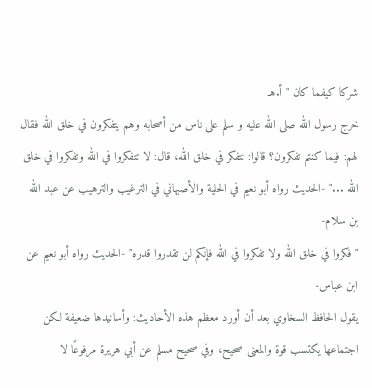شركا كيفما كان " أ.هـ
خرج رسول الله صلى الله عليه و سلم على ناس من أصحابه وهم يتفكرون في خلق الله فقال لهم: فيما كنتم تفكرون؟ قالوا: نتفكر في خلق الله، قال: لا تتفكروا في الله وتفكروا في خلق الله ..." -الحديث رواه أبو نعيم في الحلية والأصبهاني في الترغيب والترهيب عن عبد الله بن سلام-
"فكروا في خلق الله ولا تفكروا في الله فإنكم لن تقدروا قدره" -الحديث رواه أبو نعيم عن ابن عباس-
يقول الحافظ السخاوي بعد أن أورد معظم هذه الأحاديث: وأسانيدها ضعيفة لكن
اجتماعها يكتسب قوة والمعنى صحيح، وفي صحيح مسلم عن أبي هريرة مرفوعًا لا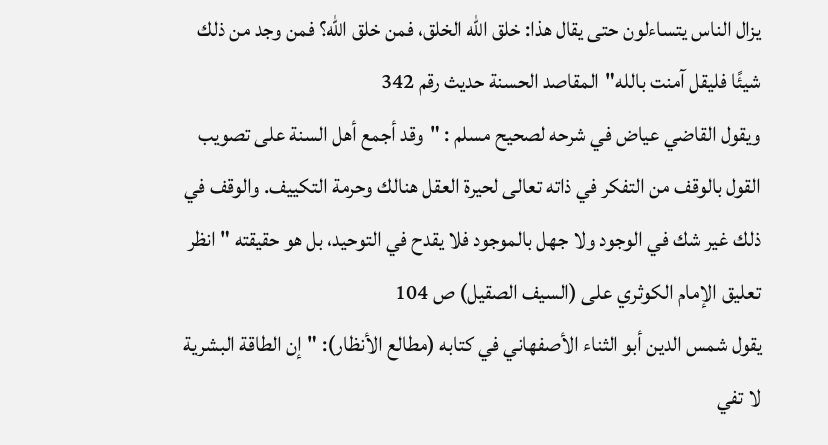يزال الناس يتساءلون حتى يقال هذا: خلق الله الخلق، فمن خلق الله؟ فمن وجد من ذلك شيئًا فليقل آمنت بالله"المقاصد الحسنة حديث رقم 342
ويقول القاضي عياض في شرحه لصحيح مسلم : "وقد أجمع أهل السنة على تصويب القول بالوقف من التفكر في ذاته تعالى لحيرة العقل هنالك وحرمة التكييف. والوقف في ذلك غير شك في الوجود ولا جهل بالموجود فلا يقدح في التوحيد، بل هو حقيقته " انظر تعليق الإمام الكوثري على (السيف الصقيل) ص 104
يقول شمس الدين أبو الثناء الأصفهاني في كتابه (مطالع الأنظار): "إن الطاقة البشرية لا تفي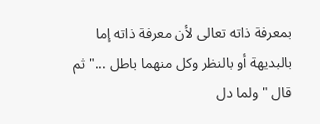بمعرفة ذاته تعالى لأن معرفة ذاته إما بالبديهة أو بالنظر وكل منهما باطل ..." ثم قال " ولما دل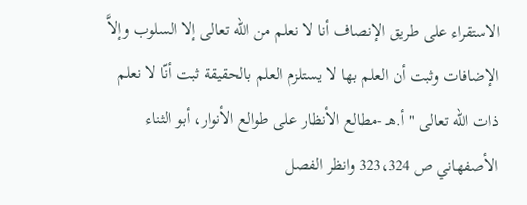الاستقراء على طريق الإنصاف أنا لا نعلم من الله تعالى إلا السلوب وإلاَّ الإضافات وثبت أن العلم بها لا يستلزم العلم بالحقيقة ثبت أنّا لا نعلم ذات الله تعالى " أ.هـ -مطالع الأنظار على طوالع الأنوار، أبو الثناء الأصفهاني ص 323،324 وانظر الفصل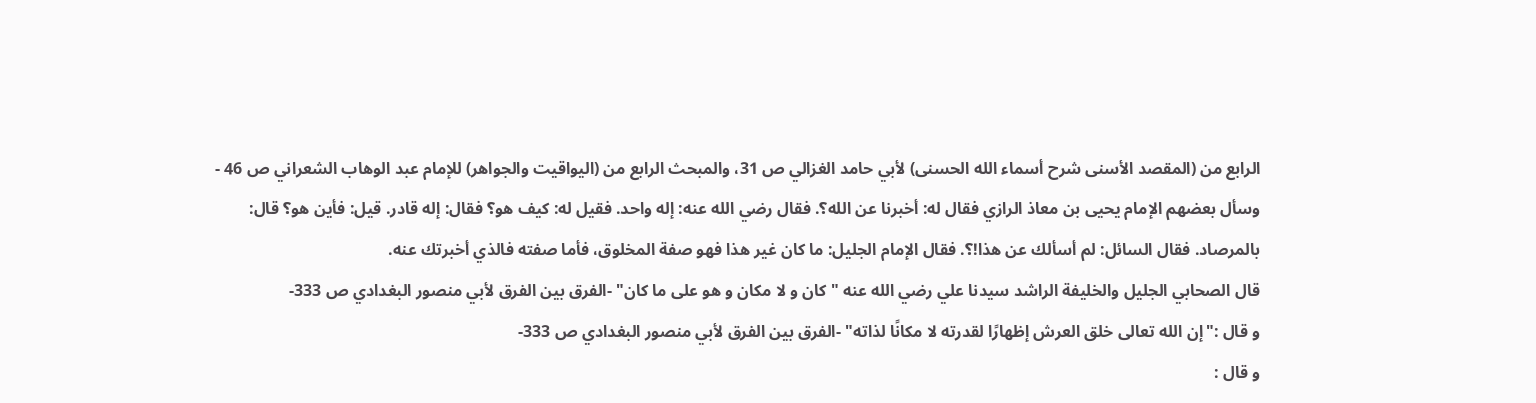الرابع من (المقصد الأسنى شرح أسماء الله الحسنى) لأبي حامد الغزالي ص 31، والمبحث الرابع من (اليواقيت والجواهر) للإمام عبد الوهاب الشعراني ص 46 -
وسأل بعضهم الإمام يحيى بن معاذ الرازي فقال له: أخبرنا عن الله؟. فقال رضي الله عنه: إله واحد. فقيل له: كيف هو؟ فقال: إله قادر. قيل: فأين هو؟ قال: بالمرصاد. فقال السائل: لم أسألك عن هذا!؟. فقال الإمام الجليل: ما كان غير هذا فهو صفة المخلوق، فأما صفته فالذي أخبرتك عنه.
قال الصحابي الجليل والخليفة الراشد سيدنا علي رضي الله عنه " كان و لا مكان و هو على ما كان" -الفرق بين الفرق لأبي منصور البغدادي ص 333-
و قال :"إن الله تعالى خلق العرش إظهارًا لقدرته لا مكانًا لذاته" -الفرق بين الفرق لأبي منصور البغدادي ص 333-
و قال :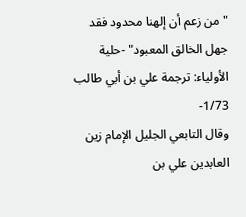"من زعم أن إلهنا محدود فقد جهل الخالق المعبود" -حلية الأولياء: ترجمة علي بن أبي طالب 1/73-
وقال التابعي الجليل الإمام زين العابدين علي بن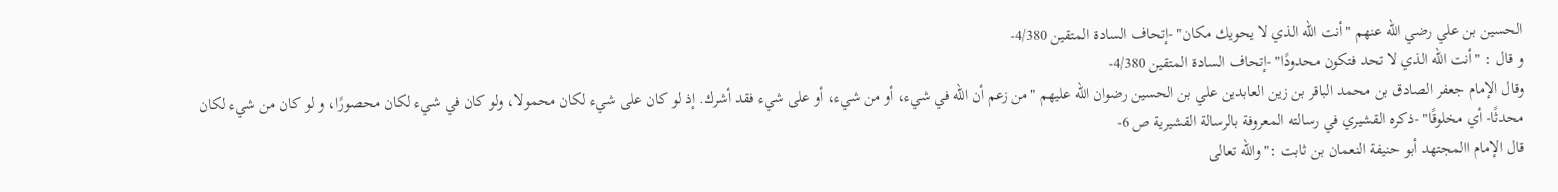الحسين بن علي رضي الله عنهم "أنت الله الذي لا يحويك مكان" -إتحاف السادة المتقين 4/380-
و قال : "أنت الله الذي لا تحد فتكون محدودًا" -إتحاف السادة المتقين 4/380-
وقال الإمام جعفر الصادق بن محمد الباقر بن زين العابدين علي بن الحسين رضوان الله عليهم "من زعم أن الله في شيء، أو من شيء، أو على شيء فقد أشرك. إذ لو كان على شيء لكان محمولا، ولو كان في شيء لكان محصورًا، و لو كان من شيء لكان محدثًا- أي مخلوقًا" -ذكره القشيري في رسالته المعروفة بالرسالة القشيرية ص 6-
قال الإمام االمجتهد أبو حنيفة النعمان بن ثابت :"والله تعالى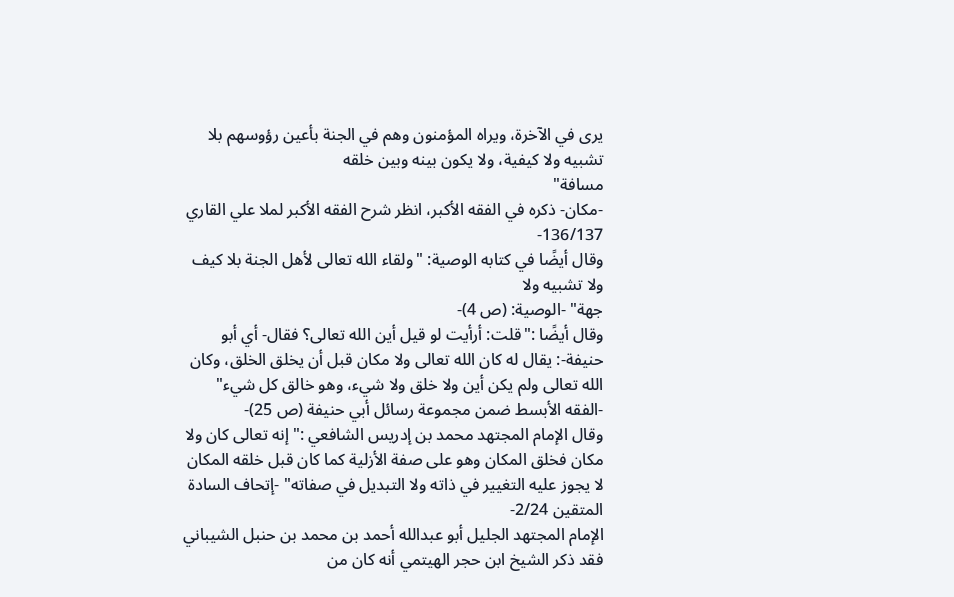يرى في الآخرة، ويراه المؤمنون وهم في الجنة بأعين رؤوسهم بلا تشبيه ولا كيفية، ولا يكون بينه وبين خلقه
مسافة"
-مكان- ذكره في الفقه الأكبر، انظر شرح الفقه الأكبر لملا علي القاري 136/137-
وقال أيضًا في كتابه الوصية: "ولقاء الله تعالى لأهل الجنة بلا كيف ولا تشبيه ولا
جهة" -الوصية: (ص 4)-
وقال أيضًا :"قلت: أرأيت لو قيل أين الله تعالى؟ فقال- أي أبو حنيفة-: يقال له كان الله تعالى ولا مكان قبل أن يخلق الخلق، وكان الله تعالى ولم يكن أين ولا خلق ولا شيء، وهو خالق كل شيء" -الفقه الأبسط ضمن مجموعة رسائل أبي حنيفة (ص 25)-
وقال الإمام المجتهد محمد بن إدريس الشافعي :"إنه تعالى كان ولا مكان فخلق المكان وهو على صفة الأزلية كما كان قبل خلقه المكان لا يجوز عليه التغيير في ذاته ولا التبديل في صفاته" -إتحاف السادة المتقين 2/24-
الإمام المجتهد الجليل أبو عبدالله أحمد بن محمد بن حنبل الشيباني فقد ذكر الشيخ ابن حجر الهيتمي أنه كان من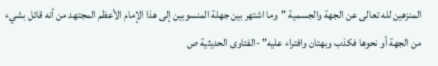المنزهين لله تعالى عن الجهة والجسمية "وما اشتهر بين جهلة المنسوبين إلى هذا الإمام الأعظم المجتهد من أنه قائل بشيء من الجهة أو نحوها فكذب وبهتان وافتراء عليه" -الفتاوى الحديثية ص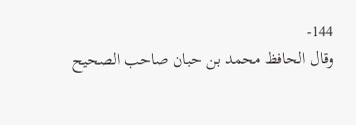144-
وقال الحافظ محمد بن حبان صاحب الصحيح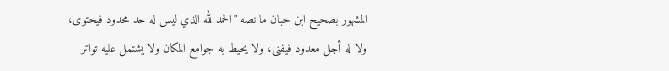المشهور بصحيح ابن حبان ما نصه "الحمد لله الذي ليس له حد محدود فيحتوى، ولا له أجل معدود فيفنى، ولا يحيط به جوامع المكان ولا يشتمل عليه تواتر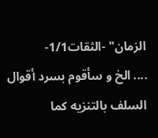الزمان" -الثقات1/1-
.... الخ و سأقوم بسرد أقوال السلف بالتنزيه كما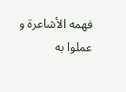فهمه الأشاعرة و عملوا به